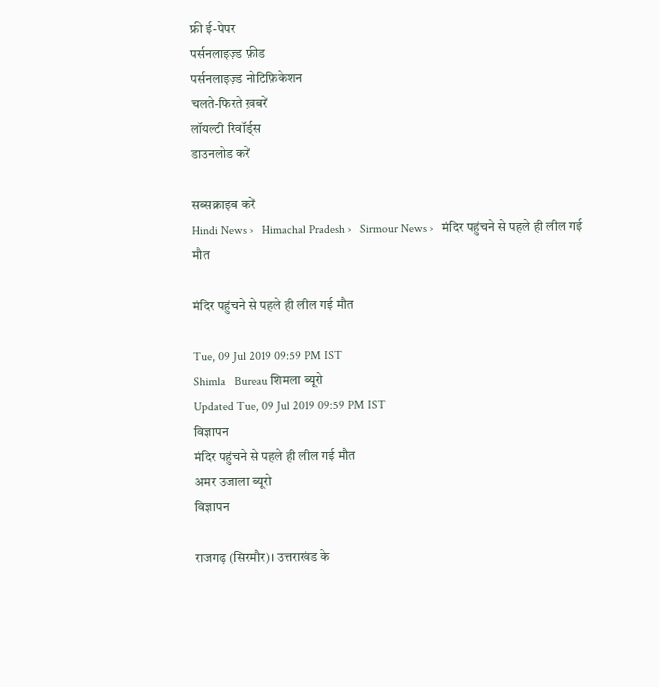फ्री ई-पेपर
पर्सनलाइज़्ड फ़ीड
पर्सनलाइज़्ड नोटिफ़िकेशन
चलते-फिरते ख़बरें
लॉयल्टी रिवॉर्ड्स
डाउनलोड करें

सब्सक्राइब करें
Hindi News ›   Himachal Pradesh ›   Sirmour News ›   मंदिर पहुंचने से पहले ही लील गई मौत

मंदिर पहुंचने से पहले ही लील गई मौत

Tue, 09 Jul 2019 09:59 PM IST
Shimla   Bureau शिमला ब्यूरो
Updated Tue, 09 Jul 2019 09:59 PM IST
विज्ञापन
मंदिर पहुंचने से पहले ही लील गई मौत
अमर उजाला ब्यूरो
विज्ञापन

राजगढ़ (सिरमौर)। उत्तराखंड के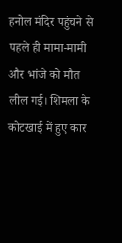हनोल मंदिर पहुंचने से पहले ही मामा-मामी और भांजे को मौत लील गई। शिमला के कोटखाई में हुए कार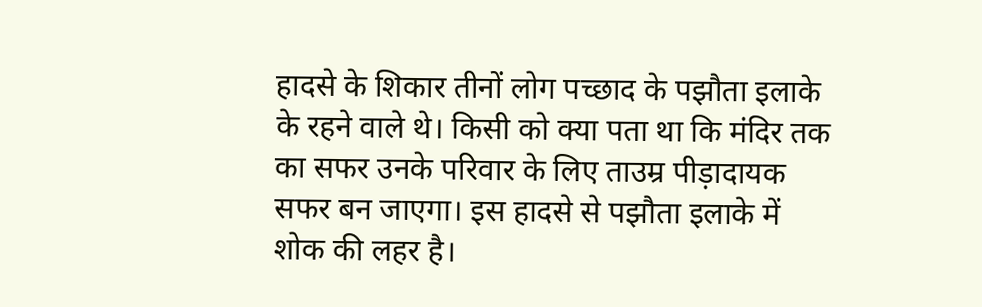हादसे के शिकार तीनों लोग पच्छाद के पझौता इलाके के रहने वाले थे। किसी को क्या पता था कि मंदिर तक का सफर उनके परिवार के लिए ताउम्र पीड़ादायक सफर बन जाएगा। इस हादसे से पझौता इलाके में शोक की लहर है।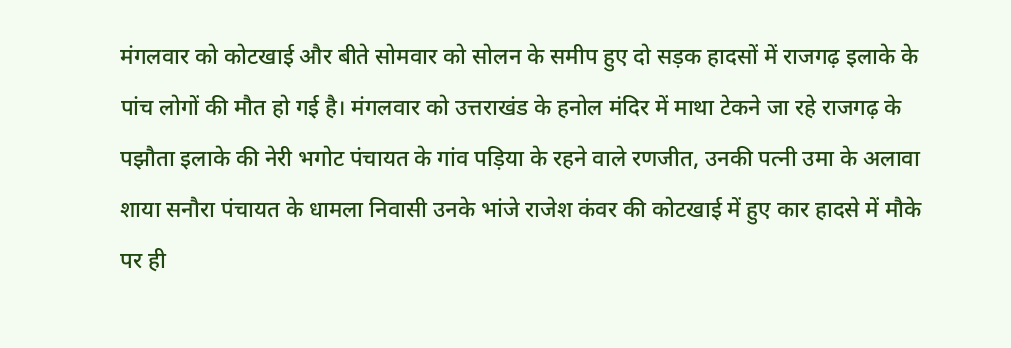मंगलवार को कोटखाई और बीते सोमवार को सोलन के समीप हुए दो सड़क हादसों में राजगढ़ इलाके के पांच लोगों की मौत हो गई है। मंगलवार को उत्तराखंड के हनोल मंदिर में माथा टेकने जा रहे राजगढ़ के पझौता इलाके की नेरी भगोट पंचायत के गांव पड़िया के रहने वाले रणजीत, उनकी पत्नी उमा के अलावा शाया सनौरा पंचायत के धामला निवासी उनके भांजे राजेश कंवर की कोटखाई में हुए कार हादसे में मौके पर ही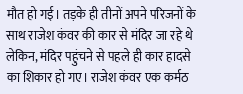मौत हो गई। तड़के ही तीनों अपने परिजनों के साथ राजेश कंवर की कार से मंदिर जा रहे थे लेकिन, मंदिर पहुंचने से पहले ही कार हादसे का शिकार हो गए। राजेश कंवर एक कर्मठ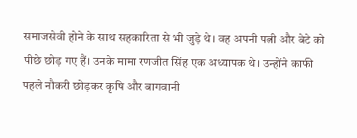समाजसेवी होने के साथ सहकारिता से भी जुड़े थे। वह अपनी पत्नी और बेटे को पीछे छोड़ गए हैं। उनके मामा रणजीत सिंह एक अध्यापक थे। उन्होंने काफी पहले नौकरी छोड़कर कृषि और बागवानी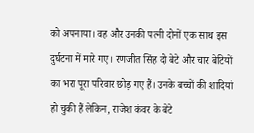को अपनाया। वह और उनकी पत्नी दोनों एक साथ इस दुर्घटना में मारे गए। रणजीत सिंह दो बेटे और चार बेटियों का भरा पूरा परिवार छोड़ गए हैं। उनके बच्चों की शादियां हो चुकी हैं लेकिन, राजेश कंवर के बेटे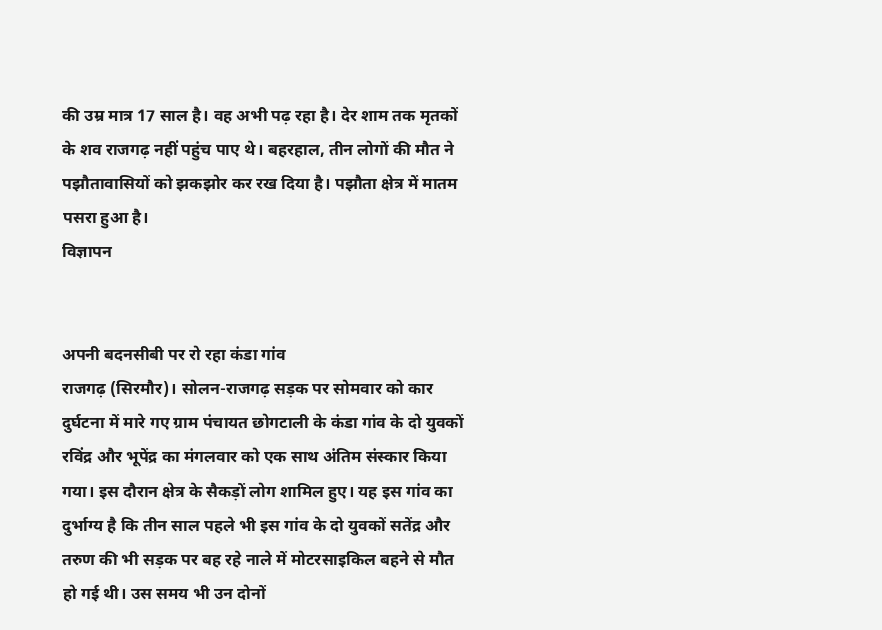की उम्र मात्र 17 साल है। वह अभी पढ़ रहा है। देर शाम तक मृतकों के शव राजगढ़ नहीं पहुंच पाए थे। बहरहाल, तीन लोगों की मौत ने पझौतावासियों को झकझोर कर रख दिया है। पझौता क्षेत्र में मातम पसरा हुआ है।
विज्ञापन


अपनी बदनसीबी पर रो रहा कंडा गांव
राजगढ़ (सिरमौर)। सोलन-राजगढ़ सड़क पर सोमवार को कार दुर्घटना में मारे गए ग्राम पंचायत छोगटाली के कंडा गांव के दो युवकों रविंद्र और भूपेंद्र का मंगलवार को एक साथ अंतिम संस्कार किया गया। इस दौरान क्षेत्र के सैकड़ों लोग शामिल हुए। यह इस गांव का दुर्भाग्य है कि तीन साल पहले भी इस गांव के दो युवकों सतेंद्र और तरुण की भी सड़क पर बह रहे नाले में मोटरसाइकिल बहने से मौत हो गई थी। उस समय भी उन दोनों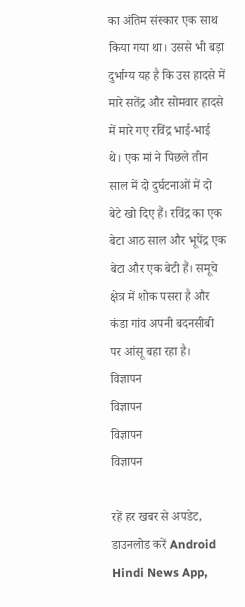का अंतिम संस्कार एक साथ किया गया था। उससे भी बड़ा दुर्भाग्य यह है कि उस हादसे में मारे सतेंद्र और सोमवार हादसे में मारे गए रविंद्र भाई-भाई थे। एक मां ने पिछले तीन साल में दो दुर्घटनाओं में दो बेटे खो दिए हैं। रविंद्र का एक बेटा आठ साल और भूपेंद्र एक बेटा और एक बेटी हैं। समूचे क्षेत्र में शोक पसरा है और कंडा गांव अपनी बदनसीबी पर आंसू बहा रहा है।
विज्ञापन
विज्ञापन
विज्ञापन
विज्ञापन

रहें हर खबर से अपडेट, डाउनलोड करें Android Hindi News App,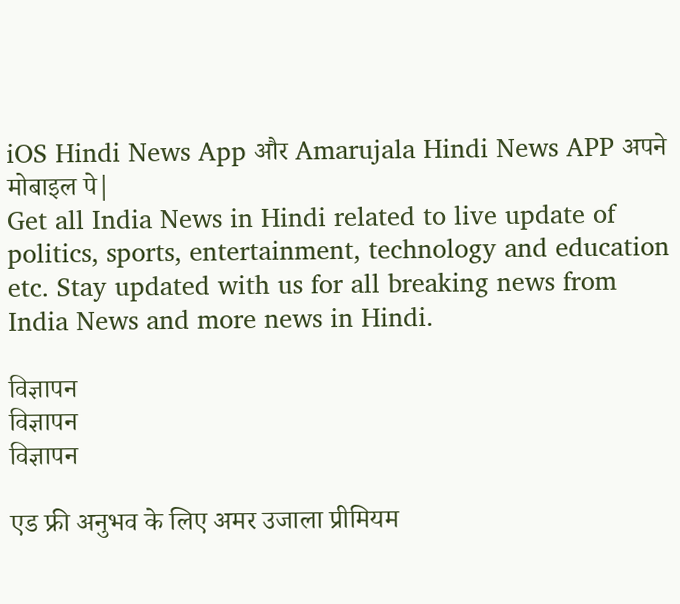iOS Hindi News App और Amarujala Hindi News APP अपने मोबाइल पे|
Get all India News in Hindi related to live update of politics, sports, entertainment, technology and education etc. Stay updated with us for all breaking news from India News and more news in Hindi.

विज्ञापन
विज्ञापन
विज्ञापन

एड फ्री अनुभव के लिए अमर उजाला प्रीमियम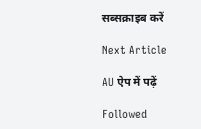सब्सक्राइब करें

Next Article

AU ऐप में पढ़ें

Followed